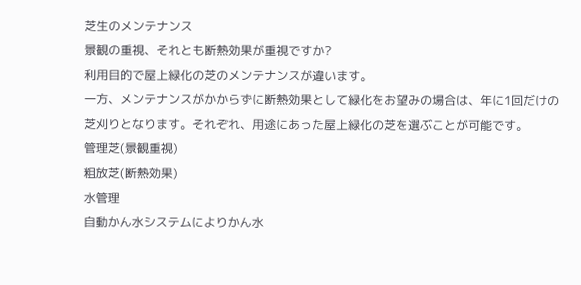芝生のメンテナンス
景観の重視、それとも断熱効果が重視ですか?
利用目的で屋上緑化の芝のメンテナンスが違います。
一方、メンテナンスがかからずに断熱効果として緑化をお望みの場合は、年に1回だけの芝刈りとなります。それぞれ、用途にあった屋上緑化の芝を選ぶことが可能です。
管理芝(景観重視)
粗放芝(断熱効果)
水管理
自動かん水システムによりかん水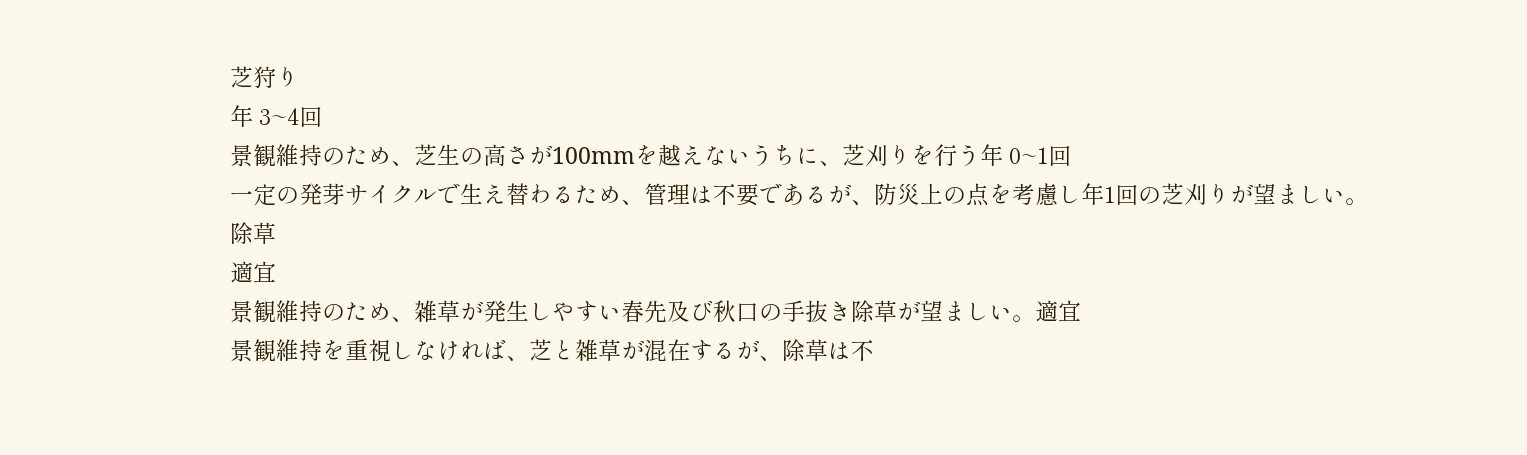芝狩り
年 3~4回
景観維持のため、芝生の高さが100mmを越えないうちに、芝刈りを行う年 0~1回
一定の発芽サイクルで生え替わるため、管理は不要であるが、防災上の点を考慮し年1回の芝刈りが望ましい。
除草
適宜
景観維持のため、雑草が発生しやすい春先及び秋口の手抜き除草が望ましい。適宜
景観維持を重視しなければ、芝と雑草が混在するが、除草は不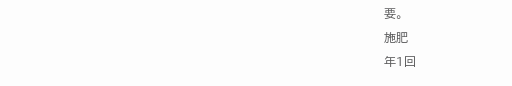要。
施肥
年1回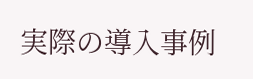実際の導入事例